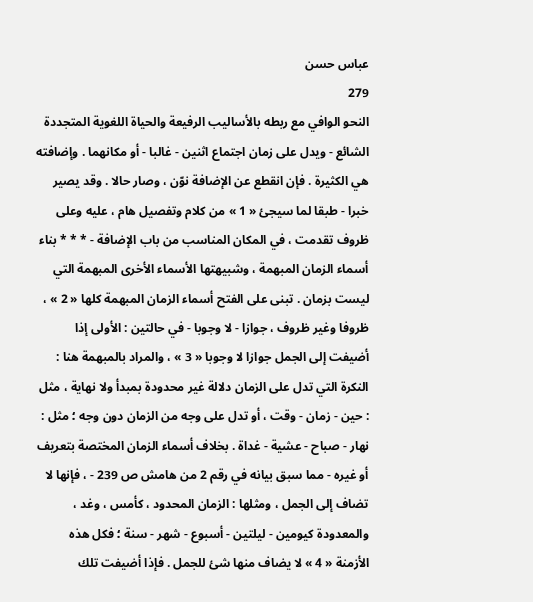عباس حسن
279
النحو الوافي مع ربطه بالأساليب الرفيعة والحياة اللغوية المتجددة
الشائع - ويدل على زمان اجتماع اثنين - غالبا - أو مكانهما . وإضافته هي الكثيرة . فإن انقطع عن الإضافة نوّن ، وصار حالا . وقد يصير خبرا - طبقا لما سيجئ « 1 » من كلام وتفصيل هام ، عليه وعلى ظروف تقدمت ، في المكان المناسب من باب الإضافة - * * * بناء أسماء الزمان المبهمة ، وشبيهتها الأسماء الأخرى المبهمة التي ليست بزمان . تبنى على الفتح أسماء الزمان المبهمة كلها « 2 » ، ظروفا وغير ظروف ، جوازا - لا وجوبا - في حالتين : الأولى إذا أضيفت إلى الجمل جوازا لا وجوبا « 3 » ، والمراد بالمبهمة هنا : النكرة التي تدل على الزمان دلالة غير محدودة بمبدأ ولا نهاية ، مثل : حين - زمان - وقت ، أو تدل على وجه من الزمان دون وجه ؛ مثل : نهار - صباح - عشية - غداة . بخلاف أسماء الزمان المختصة بتعريف أو غيره - مما سبق بيانه في رقم 2 من هامش ص 239 - ، فإنها لا تضاف إلى الجمل ، ومثلها : الزمان المحدود ، كأمس ، وغد ، والمعدودة كيومين - ليلتين - أسبوع - شهر - سنة ؛ فكل هذه الأزمنة « 4 » لا يضاف منها شئ للجمل . فإذا أضيفت تلك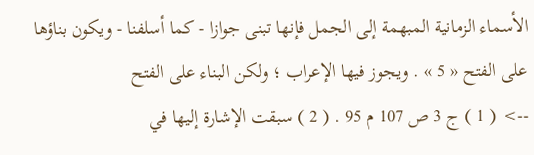الأسماء الزمانية المبهمة إلى الجمل فإنها تبنى جوازا - كما أسلفنا - ويكون بناؤها على الفتح « 5 » . ويجوز فيها الإعراب ؛ ولكن البناء على الفتح
--> ( 1 ) ج 3 ص 107 م 95 . ( 2 ) سبقت الإشارة إليها في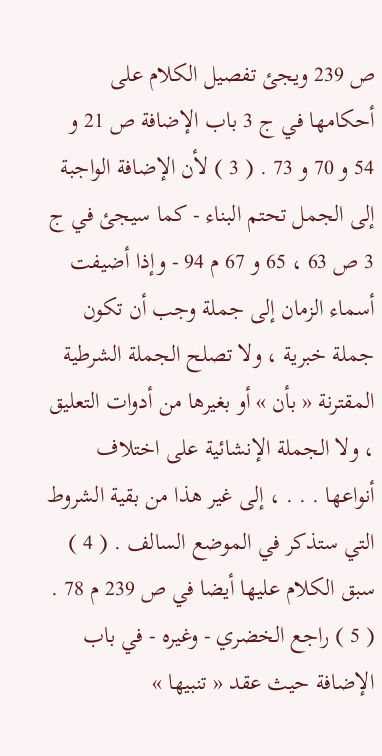ص 239 ويجئ تفصيل الكلام على أحكامها في ج 3 باب الإضافة ص 21 و 54 و 70 و 73 . ( 3 ) لأن الإضافة الواجبة إلى الجمل تحتم البناء - كما سيجئ في ج 3 ص 63 ، 65 و 67 م 94 - وإذا أضيفت أسماء الزمان إلى جملة وجب أن تكون جملة خبرية ، ولا تصلح الجملة الشرطية المقترنة « بأن » أو بغيرها من أدوات التعليق ، ولا الجملة الإنشائية على اختلاف أنواعها . . . ، إلى غير هذا من بقية الشروط التي ستذكر في الموضع السالف . ( 4 ) سبق الكلام عليها أيضا في ص 239 م 78 . ( 5 ) راجع الخضري - وغيره - في باب الإضافة حيث عقد « تنبيها »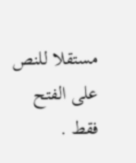مستقلا للنص على الفتح فقط .